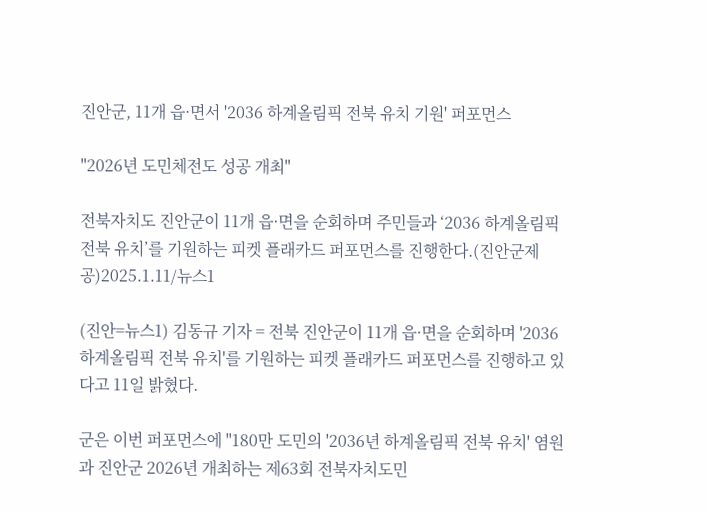진안군, 11개 읍·면서 '2036 하계올림픽 전북 유치 기원' 퍼포먼스

"2026년 도민체전도 성공 개최"

전북자치도 진안군이 11개 읍·면을 순회하며 주민들과 ‘2036 하계올림픽 전북 유치’를 기원하는 피켓 플래카드 퍼포먼스를 진행한다.(진안군제공)2025.1.11/뉴스1

(진안=뉴스1) 김동규 기자 = 전북 진안군이 11개 읍·면을 순회하며 '2036 하계올림픽 전북 유치'를 기원하는 피켓 플래카드 퍼포먼스를 진행하고 있다고 11일 밝혔다.

군은 이번 퍼포먼스에 "180만 도민의 '2036년 하계올림픽 전북 유치' 염원과 진안군 2026년 개최하는 제63회 전북자치도민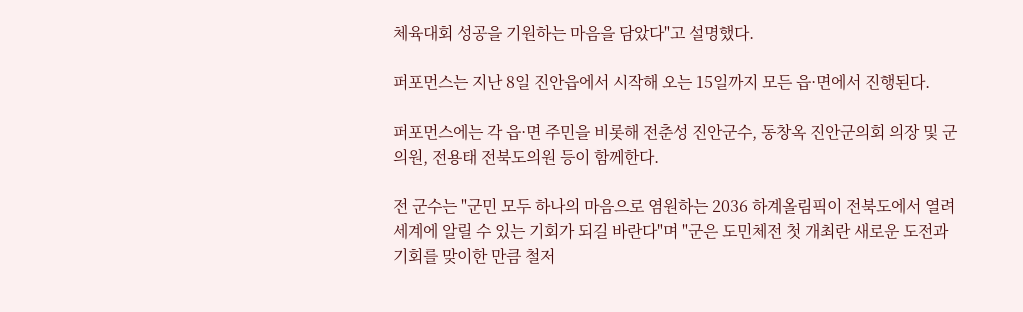체육대회 성공을 기원하는 마음을 담았다"고 설명했다.

퍼포먼스는 지난 8일 진안읍에서 시작해 오는 15일까지 모든 읍·면에서 진행된다.

퍼포먼스에는 각 읍·면 주민을 비롯해 전춘성 진안군수, 동창옥 진안군의회 의장 및 군의원, 전용태 전북도의원 등이 함께한다.

전 군수는 "군민 모두 하나의 마음으로 염원하는 2036 하계올림픽이 전북도에서 열려 세계에 알릴 수 있는 기회가 되길 바란다"며 "군은 도민체전 첫 개최란 새로운 도전과 기회를 맞이한 만큼 철저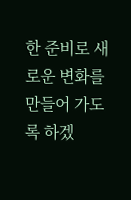한 준비로 새로운 변화를 만들어 가도록 하겠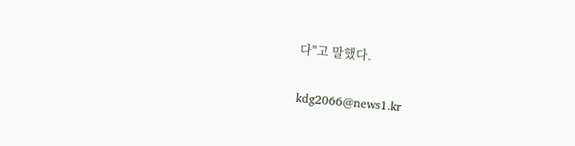다"고 말했다.

kdg2066@news1.kr